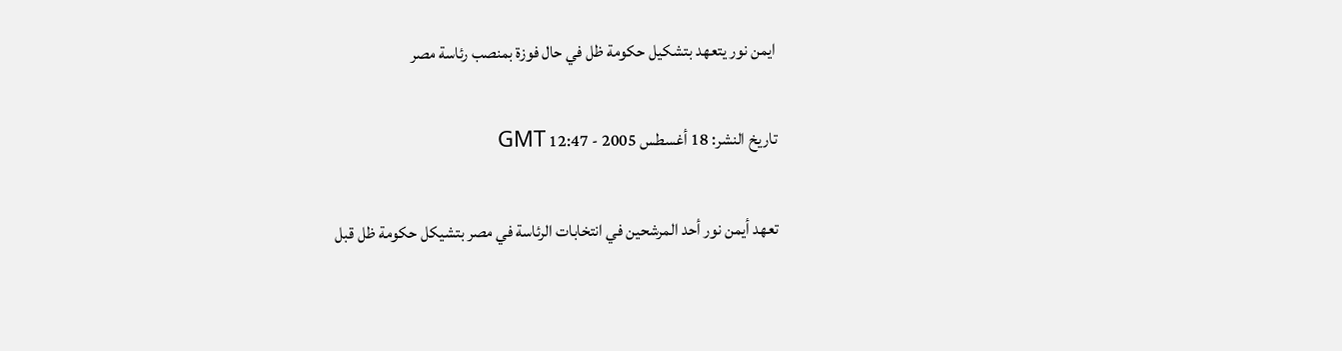ايمن نور يتعهد بتشكيل حكومة ظل في حال فوزة بمنصب رئاسة مصر

تاريخ النشر: 18 أغسطس 2005 - 12:47 GMT

تعهد أيمن نور أحد المرشحين في انتخابات الرئاسة في مصر بتشيكل حكومة ظل قبل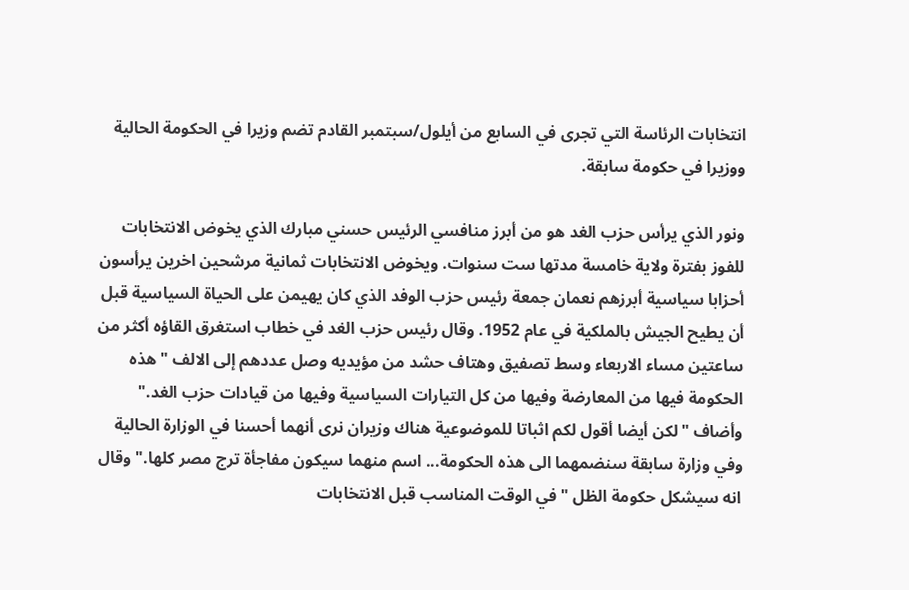انتخابات الرئاسة التي تجرى في السابع من أيلول/سبتمبر القادم تضم وزيرا في الحكومة الحالية ووزيرا في حكومة سابقة.

ونور الذي يرأس حزب الغد هو من أبرز منافسي الرئيس حسني مبارك الذي يخوض الانتخابات للفوز بفترة ولاية خامسة مدتها ست سنوات. ويخوض الانتخابات ثمانية مرشحين اخرين يرأسون أحزابا سياسية أبرزهم نعمان جمعة رئيس حزب الوفد الذي كان يهيمن على الحياة السياسية قبل أن يطيح الجيش بالملكية في عام 1952. وقال رئيس حزب الغد في خطاب استغرق القاؤه أكثر من ساعتين مساء الاربعاء وسط تصفيق وهتاف حشد من مؤيديه وصل عددهم إلى الالف "هذه الحكومة فيها من المعارضة وفيها من كل التيارات السياسية وفيها من قيادات حزب الغد." وأضاف "لكن أيضا أقول لكم اثباتا للموضوعية هناك وزيران نرى أنهما أحسنا في الوزارة الحالية وفي وزارة سابقة سنضمهما الى هذه الحكومة... اسم منهما سيكون مفاجأة ترج مصر كلها." وقال انه سيشكل حكومة الظل "في الوقت المناسب قبل الانتخابات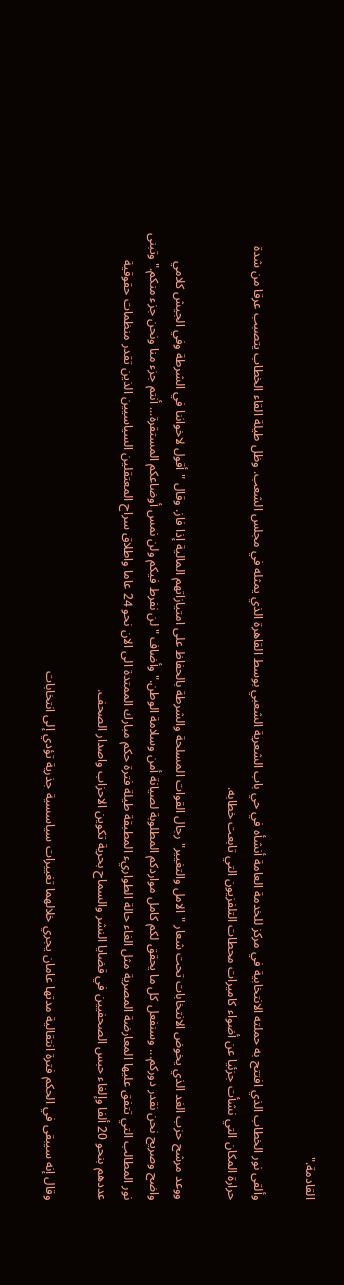القادمة."

وألقى نور الخطاب الذي افتتح به حملته الانتخابية في مركز للخدمة العامة أنشأه في حي باب الشعرية الشعبي بوسط القاهرة الذي يمثله في مجلس الشعب. وظل طيلة القاء الخطاب يتصبب عرقا من شدة حرارة المكان التي نشأت جزئيا عن أضواء كاميرات محطات التلفزيون التي تابعت خطابه.

ووعد مرشح حزب الغد الذي يخوض الانتخابات تحت شعار "الامل والتغيير" رجال القوات المسلحة والشرطة بالحفاظ على امتيازاتهم المالية إذا فاز. وقال "أقول لاخواننا في الشرطة وفي الجيش كلامي واضح وصريح نحن نقدر دوركم... وسنفعل كل ما يحقق لكم كامل مواردكم المطلوبة لصيانة أمن وسلامة الوطن." وأضاف "لن نفرط فيكم ولن نمس أوضاعكم المستقرة... أنتم جزء منا ونحن جزء منكم." وتبنى نور المطالب التي تتفق عليها المعارضة المصرية مثل الغاء حالة الطواريء المطبقة طيلة فترة حكم مبارك الممتدة الى الان نحو 24 عاما واطلاق سراح المعتقلين السياسيين الذين تقدر منظمات حقوقية عددهم بنحو 20 ألفا وإلغاء حبس الصحفيين في قضايا النشر والسماح بحرية تكوين الاحزاب واصدار الصحف.

وقال إنه سيبقى في الحكم فترة انتقالية مدتها عامان يجري خلالهما تغييرات سياسسية جذرية تؤدي إلى انتخابات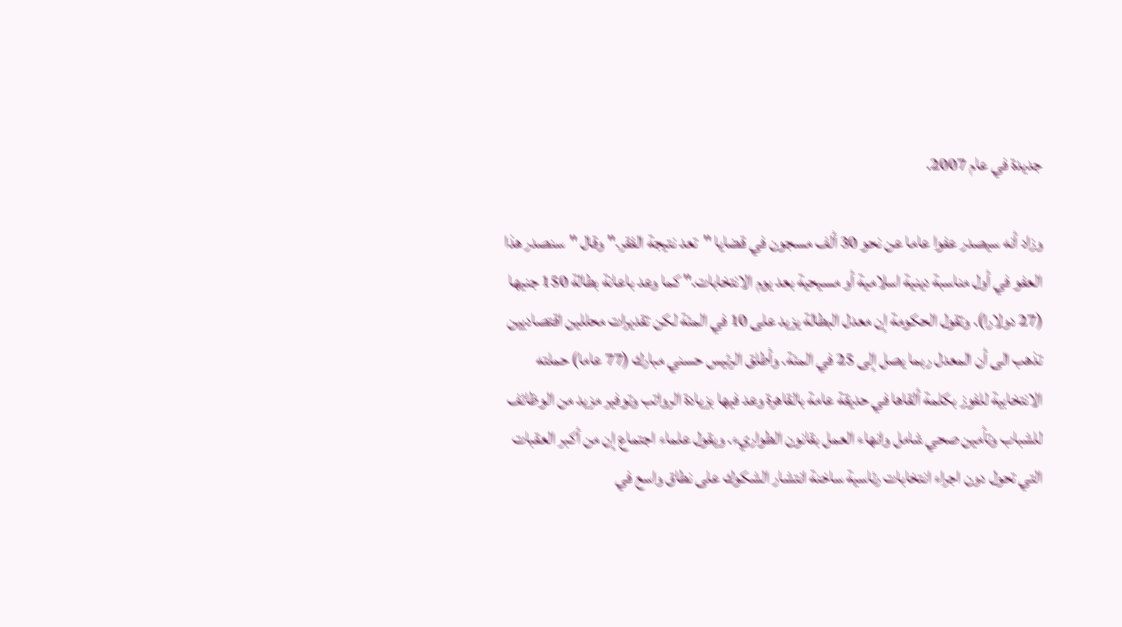جديدة في عام 2007.

وزاد أنه سيصدر عفوا عاما عن نحو 30 ألف مسجون في قضايا "تعد نتيجة الفقر." وقال "سنصدر هذا العفو في أول مناسبة دينية اسلامية أو مسيحية بعد يوم الانتخابات." كما وعد باعانة بطالة 150 جنيها (27 دولارا). وتقول الحكومة إن معدل البطالة يزيد على 10 في المئة لكن تقديرات محللين اقتصاديين تذهب الى أن المعدل ربما يصل إلى 25 في المئة. وأطلق الرئيس حسني مبارك (77 عاما) حملته الانتخابية للفوز بكلمة ألقاها في حديقة عامة بالقاهرة وعد فيها بزيادة الرواتب وتوفير مزيد من الوظائف للشباب وتأمين صحي شامل وانهاء العمل بقانون الطواريء. ويقول علماء اجتماع إن من أكبر العقبات التي تحول دون اجراء انتخابات رئاسية ساخنة انتشار الشكوك على نطاق واسع في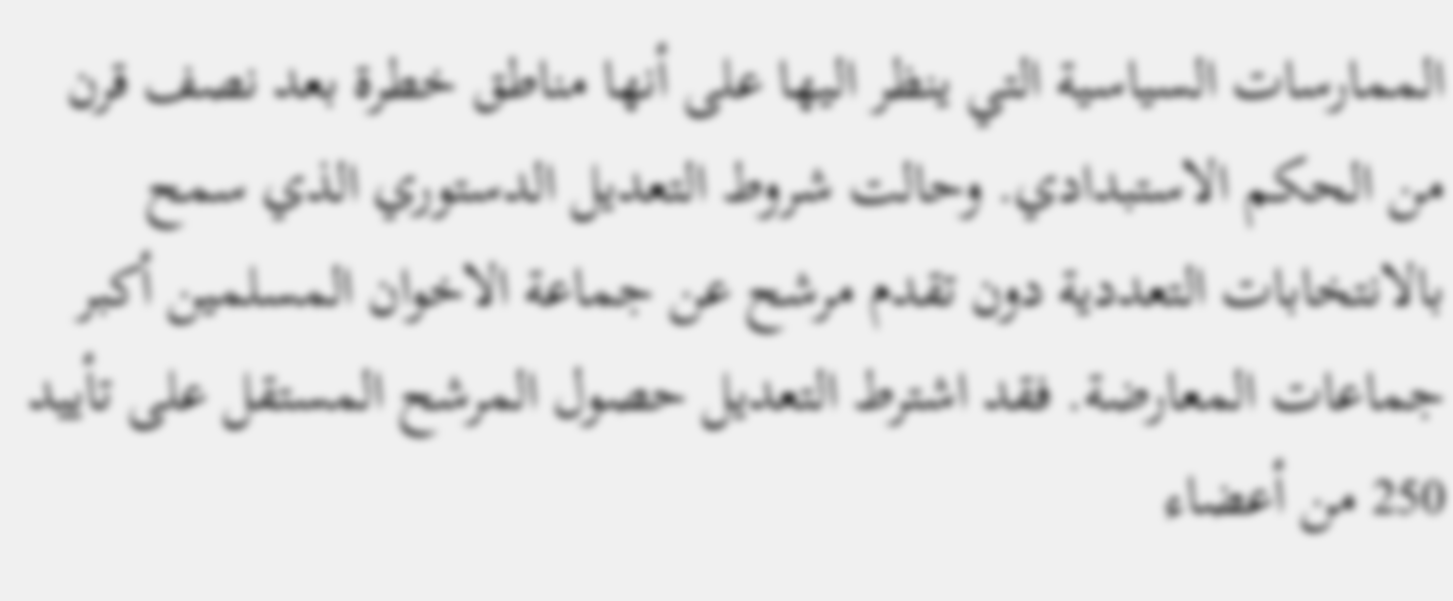الممارسات السياسية التي ينظر اليها على أنها مناطق خطرة بعد نصف قرن من الحكم الاستبدادي. وحالت شروط التعديل الدستوري الذي سمح بالانتخابات التعددية دون تقدم مرشح عن جماعة الاخوان المسلمين أكبر جماعات المعارضة. فقد اشترط التعديل حصول المرشح المستقل على تأييد 250 من أعضاء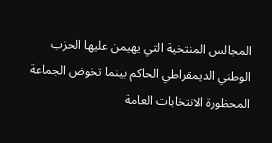المجالس المنتخية التي يهيمن عليها الحزب الوطني الديمقراطي الحاكم بينما تخوض الجماعة المحظورة الانتخابات العامة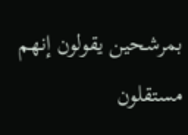بمرشحين يقولون إنهم مستقلون